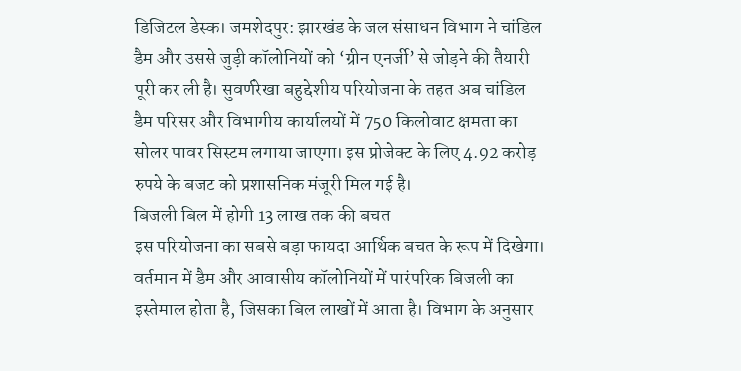डिजिटल डेस्क। जमशेदपुर: झारखंड के जल संसाधन विभाग ने चांडिल डैम और उससे जुड़ी कॉलोनियों को ‘ग्रीन एनर्जी’ से जोड़ने की तैयारी पूरी कर ली है। सुवर्णरेखा बहुद्देशीय परियोजना के तहत अब चांडिल डैम परिसर और विभागीय कार्यालयों में 750 किलोवाट क्षमता का सोलर पावर सिस्टम लगाया जाएगा। इस प्रोजेक्ट के लिए 4.92 करोड़ रुपये के बजट को प्रशासनिक मंजूरी मिल गई है।
बिजली बिल में होगी 13 लाख तक की बचत
इस परियोजना का सबसे बड़ा फायदा आर्थिक बचत के रूप में दिखेगा। वर्तमान में डैम और आवासीय कॉलोनियों में पारंपरिक बिजली का इस्तेमाल होता है, जिसका बिल लाखों में आता है। विभाग के अनुसार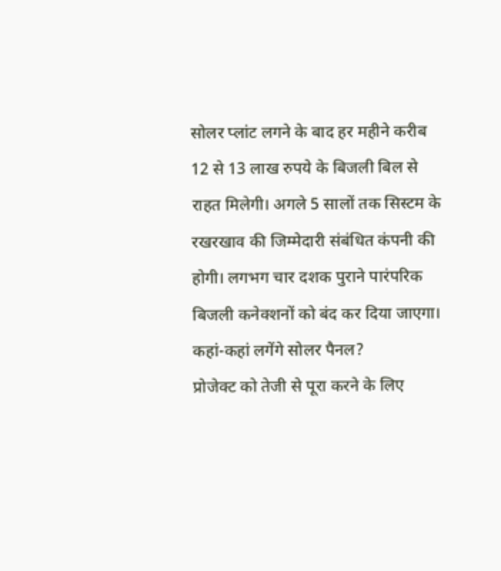सोलर प्लांट लगने के बाद हर महीने करीब 12 से 13 लाख रुपये के बिजली बिल से राहत मिलेगी। अगले 5 सालों तक सिस्टम के रखरखाव की जिम्मेदारी संबंधित कंपनी की होगी। लगभग चार दशक पुराने पारंपरिक बिजली कनेक्शनों को बंद कर दिया जाएगा।
कहां-कहां लगेंगे सोलर पैनल?
प्रोजेक्ट को तेजी से पूरा करने के लिए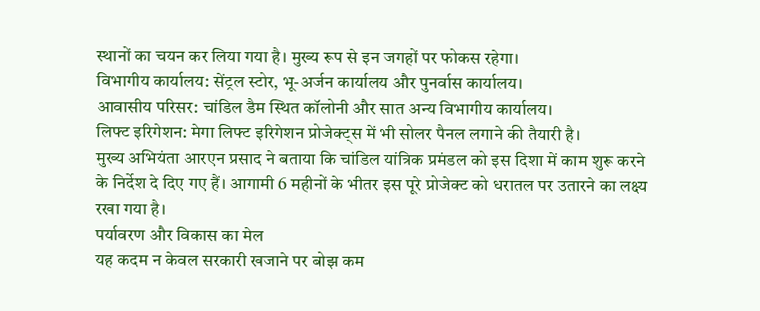स्थानों का चयन कर लिया गया है। मुख्य रूप से इन जगहों पर फोकस रहेगा।
विभागीय कार्यालय: सेंट्रल स्टोर, भू-अर्जन कार्यालय और पुनर्वास कार्यालय।
आवासीय परिसर: चांडिल डैम स्थित कॉलोनी और सात अन्य विभागीय कार्यालय।
लिफ्ट इरिगेशन: मेगा लिफ्ट इरिगेशन प्रोजेक्ट्स में भी सोलर पैनल लगाने की तैयारी है।
मुख्य अभियंता आरएन प्रसाद ने बताया कि चांडिल यांत्रिक प्रमंडल को इस दिशा में काम शुरू करने के निर्देश दे दिए गए हैं। आगामी 6 महीनों के भीतर इस पूरे प्रोजेक्ट को धरातल पर उतारने का लक्ष्य रखा गया है।
पर्यावरण और विकास का मेल
यह कदम न केवल सरकारी खजाने पर बोझ कम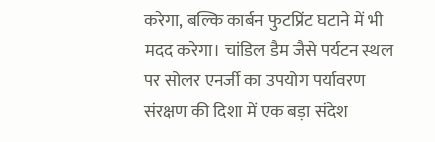करेगा, बल्कि कार्बन फुटप्रिंट घटाने में भी मदद करेगा। चांडिल डैम जैसे पर्यटन स्थल पर सोलर एनर्जी का उपयोग पर्यावरण संरक्षण की दिशा में एक बड़ा संदेश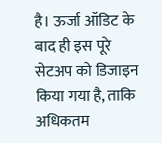है। ऊर्जा ऑडिट के बाद ही इस पूरे सेटअप को डिजाइन किया गया है, ताकि अधिकतम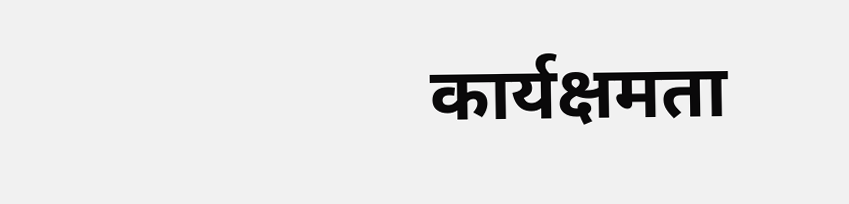कार्यक्षमता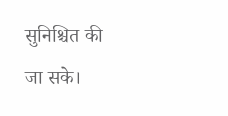सुनिश्चित की जा सके।